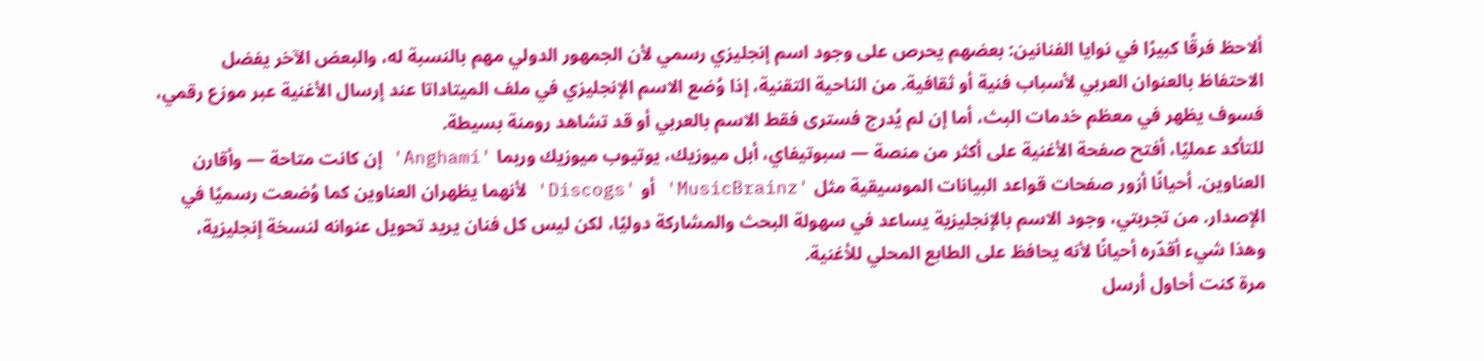ألاحظ فرقًا كبيرًا في نوايا الفنانين: بعضهم يحرص على وجود اسم إنجليزي رسمي لأن الجمهور الدولي مهم بالنسبة له، والبعض الآخر يفضل الاحتفاظ بالعنوان العربي لأسباب فنية أو ثقافية. من الناحية التقنية، إذا وُضع الاسم الإنجليزي في ملف الميتاداتا عند إرسال الأغنية عبر موزع رقمي، فسوف يظهر في معظم خدمات البث، أما إن لم يُدرج فسترى فقط الاسم بالعربي أو قد تشاهد رومنة بسيطة.
للتأكد عمليًا، أفتح صفحة الأغنية على أكثر من منصة — سبوتيفاي، أبل ميوزيك، يوتيوب ميوزيك وربما 'Anghami' إن كانت متاحة — وأقارن العناوين. أحيانًا أزور صفحات قواعد البيانات الموسيقية مثل 'MusicBrainz' أو 'Discogs' لأنهما يظهران العناوين كما وُضعت رسميًا في الإصدار. من تجربتي، وجود الاسم بالإنجليزية يساعد في سهولة البحث والمشاركة دوليًا، لكن ليس كل فنان يريد تحويل عنوانه لنسخة إنجليزية، وهذا شيء أقدّره أحيانًا لأنه يحافظ على الطابع المحلي للأغنية.
مرة كنت أحاول أرسل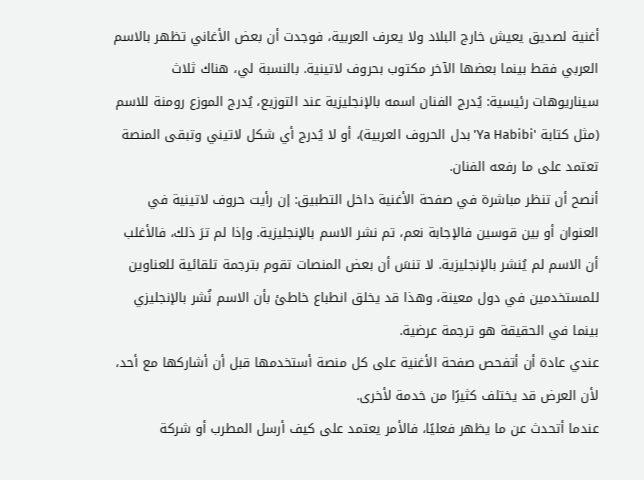أغنية لصديق يعيش خارج البلاد ولا يعرف العربية، فوجدت أن بعض الأغاني تظهر بالاسم العربي فقط بينما بعضها الآخر مكتوب بحروف لاتينية. بالنسبة لي، هناك ثلاث سيناريوهات رئيسية: يُدرج الفنان اسمه بالإنجليزية عند التوزيع، يُدرج الموزع رومنة للاسم (مثل كتابة 'Ya Habibi' بدل الحروف العربية)، أو لا يُدرج أي شكل لاتيني وتبقى المنصة تعتمد على ما رفعه الفنان.
أنصح أن تنظر مباشرة في صفحة الأغنية داخل التطبيق: إن رأيت حروف لاتينية في العنوان أو بين قوسين فالإجابة نعم، تم نشر الاسم بالإنجليزية. وإذا لم ترَ ذلك، فالأغلب أن الاسم لم يُنشر بالإنجليزية. لا تنسَ أن بعض المنصات تقوم بترجمة تلقائية للعناوين للمستخدمين في دول معينة، وهذا قد يخلق انطباع خاطئ بأن الاسم نُشر بالإنجليزي بينما في الحقيقة هو ترجمة عرضية.
عندي عادة أن أتفحص صفحة الأغنية على كل منصة أستخدمها قبل أن أشاركها مع أحد، لأن العرض قد يختلف كثيرًا من خدمة لأخرى.
عندما أتحدث عن ما يظهر فعليًا، فالأمر يعتمد على كيف أرسل المطرب أو شركة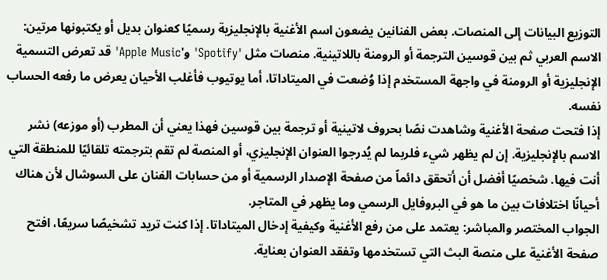التوزيع البيانات إلى المنصات. بعض الفنانين يضعون اسم الأغنية بالإنجليزية رسميًا كعنوان بديل أو يكتبونها مرتين: الاسم العربي ثم بين قوسين الترجمة أو الرومنة باللاتينية. منصات مثل 'Spotify' و'Apple Music' قد تعرض التسمية الإنجليزية أو الرومنة في واجهة المستخدم إذا وُضعت في الميتاداتا، أما يوتيوب فأغلب الأحيان يعرض ما رفعه الحساب نفسه.
إذا فتحت صفحة الأغنية وشاهدت نصًا بحروف لاتينية أو ترجمة بين قوسين فهذا يعني أن المطرب (أو موزعه) نشر الاسم بالإنجليزية. إن لم يظهر شيء فلربما لم يُدرجوا العنوان الإنجليزي، أو المنصة لم تقم بترجمته تلقائيًا للمنطقة التي أنت فيها. شخصيًا أفضل أن أتحقق دائماً من صفحة الإصدار الرسمية أو من حسابات الفنان على السوشال لأن هناك أحيانًا اختلافات بين ما هو في البروفايل الرسمي وما يظهر في المتاجر.
الجواب المختصر والمباشر: يعتمد على من رفع الأغنية وكيفية إدخال الميتاداتا. إذا كنت تريد تشخيصًا سريعًا، افتح صفحة الأغنية على منصة البث التي تستخدمها وتفقد العنوان بعناية.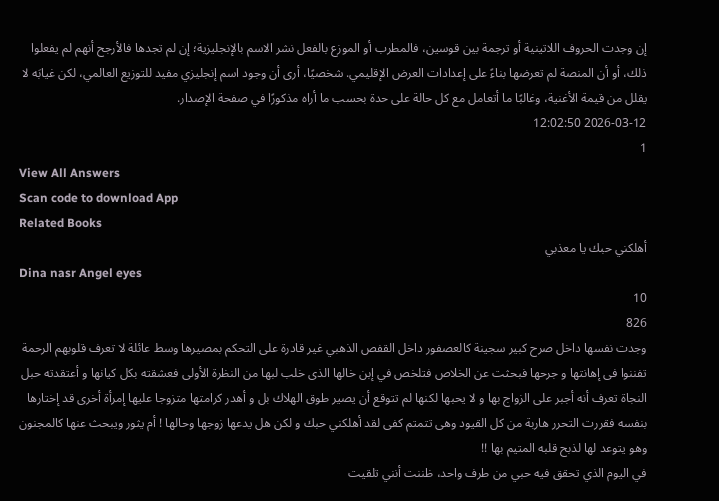إن وجدت الحروف اللاتينية أو ترجمة بين قوسين، فالمطرب أو الموزع بالفعل نشر الاسم بالإنجليزية؛ إن لم تجدها فالأرجح أنهم لم يفعلوا ذلك، أو أن المنصة لم تعرضها بناءً على إعدادات العرض الإقليمي. شخصيًا، أرى أن وجود اسم إنجليزي مفيد للتوزيع العالمي، لكن غيابَه لا يقلل من قيمة الأغنية، وغالبًا ما أتعامل مع كل حالة على حدة بحسب ما أراه مذكورًا في صفحة الإصدار.
2026-03-12 12:02:50
1
View All Answers
Scan code to download App
Related Books
أهلكني حبك يا معذبي
Dina nasr Angel eyes
10
826
وجدت نفسها داخل صرح كبير سجينة كالعصفور داخل القفص الذهبي غير قادرة على التحكم بمصيرها وسط عائلة لا تعرف قلوبهم الرحمة تفننوا فى إهانتها و جرحها فبحثت عن الخلاص فتلخص في إبن خالها الذى خلب لبها من النظرة الأولى فعشقته بكل كيانها و أعتقدته حبل النجاة تعرف أنه أجبر على الزواج بها و لا يحبها لكنها لم تتوقع أن يصير طوق الهلاك بل و أهدر كرامتها متزوجا عليها إمرأة أخرى قد إختارها بنفسه فقررت التحرر هاربة من كل القيود وهى تتمتم كفى لقد أهلكني حبك و لكن هل يدعها زوجها وحالها ! أم يثور ويبحث عنها كالمجنون وهو يتوعد لها لذبح قلبه المتيم بها !!
في اليوم الذي تحقق فيه حبي من طرف واحد، ظننت أنني تلقيت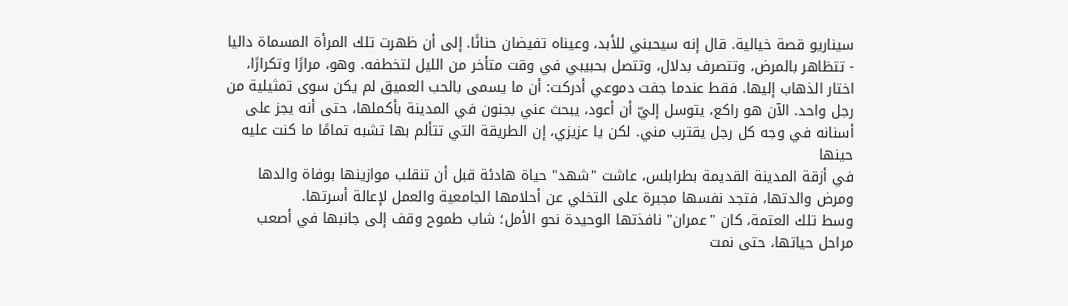سيناريو قصة خيالية. قال إنه سيحبني للأبد، وعيناه تفيضان حنانًا. إلى أن ظهرت تلك المرأة المسماة داليا - تتظاهر بالمرض، وتتصرف بدلال، وتتصل بحبيبي في وقت متأخر من الليل لتخطفه. وهو، مرارًا وتكرارًا، اختار الذهاب إليها. فقط عندما جفت دموعي أدركت: أن ما يسمى بالحب العميق لم يكن سوى تمثيلية من رجل واحد. الآن هو راكع، يتوسل إليّ أن أعود، يبحث عني بجنون في المدينة بأكملها، حتى أنه يجز على أسنانه في وجه كل رجل يقترب مني. لكن يا عزيزي، إن الطريقة التي تتألم بها تشبه تمامًا ما كنت عليه حينها
في أزقة المدينة القديمة بطرابلس، عاشت "شهد" حياة هادئة قبل أن تنقلب موازينها بوفاة والدها ومرض والدتها، فتجد نفسها مجبرة على التخلي عن أحلامها الجامعية والعمل لإعالة أسرتها.
وسط تلك العتمة، كان "عمران" نافذتها الوحيدة نحو الأمل؛ شاب طموح وقف إلى جانبها في أصعب مراحل حياتها، حتى نمت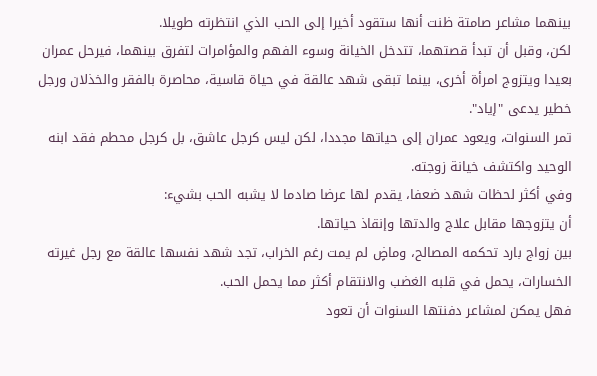بينهما مشاعر صامتة ظنت أنها ستقود أخيرا إلى الحب الذي انتظرته طويلا.
لكن، وقبل أن تبدأ قصتهما، تتدخل الخيانة وسوء الفهم والمؤامرات لتفرق بينهما، فيرحل عمران بعيدا ويتزوج امرأة أخرى، بينما تبقى شهد عالقة في حياة قاسية، محاصرة بالفقر والخذلان ورجل خطير يدعى "إياد".
تمر السنوات، ويعود عمران إلى حياتها مجددا، لكن ليس كرجل عاشق، بل كرجل محطم فقد ابنه الوحيد واكتشف خيانة زوجته.
وفي أكثر لحظات شهد ضعفا، يقدم لها عرضا صادما لا يشبه الحب بشيء:
أن يتزوجها مقابل علاج والدتها وإنقاذ حياتها.
بين زواج بارد تحكمه المصالح، وماضٍ لم يمت رغم الخراب، تجد شهد نفسها عالقة مع رجل غيرته الخسارات، يحمل في قلبه الغضب والانتقام أكثر مما يحمل الحب.
فهل يمكن لمشاعر دفنتها السنوات أن تعود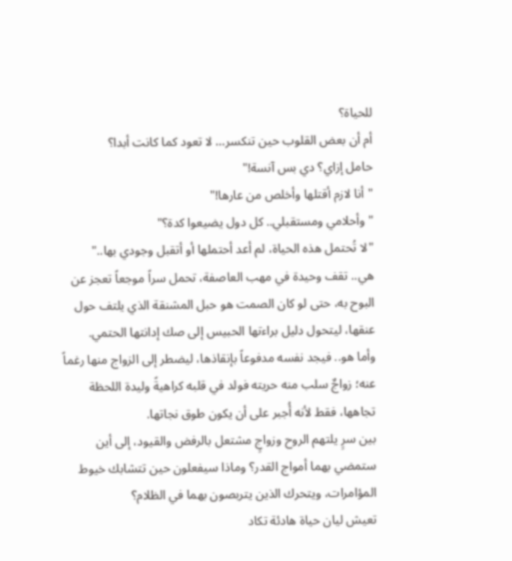للحياة؟
أم أن بعض القلوب حين تنكسر… لا تعود كما كانت أبدا؟
حامل إزاي؟ دي بس آنسة!"
"أنا لازم أقتلها وأخلص من عارها!"
"وأحلامي ومستقبلي.. كل دول يضيعوا كدة؟"
"لا تُحتمل هذه الحياة، لم أعد أحتملها أو أتقبل وجودي بها.."
هي.. تقف وحيدة في مهب العاصفة، تحمل سراً موجعاً تعجز عن البوح به، حتى لو كان الصمت هو حبل المشنقة الذي يلتف حول عنقها، ليتحول دليل براءتها الحبيس إلى صك إدانتها الحتمي.
وأما هو.. فيجد نفسه مدفوعاً بإنقاذها، ليضطر إلى الزواج منها رغماً عنه؛ زواجٌ سلب منه حريته فولد في قلبه كراهيةً وليدة اللحظة تجاهها، فقط لأنه أُجبر على أن يكون طوق نجاتها.
بين سرٍ يلتهم الروح وزواجٍ مشتعل بالرفض والقيود، إلى أين ستمضي بهما أمواج القدر؟ وماذا سيفعلون حين تتشابك خيوط المؤامرات، ويتحرك الذين يتربصون بهما في الظلام؟
تعيش ليان حياة هادئة تكاد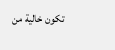تكون خالية من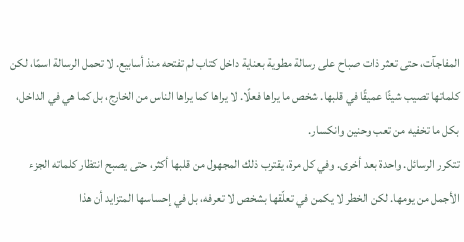المفاجآت، حتى تعثر ذات صباح على رسالة مطوية بعناية داخل كتاب لم تفتحه منذ أسابيع. لا تحمل الرسالة اسمًا، لكن كلماتها تصيب شيئًا عميقًا في قلبها. شخص ما يراها فعلًا. لا يراها كما يراها الناس من الخارج، بل كما هي في الداخل، بكل ما تخفيه من تعب وحنين وانكسار.
تتكرر الرسائل. واحدة بعد أخرى. وفي كل مرة، يقترب ذلك المجهول من قلبها أكثر، حتى يصبح انتظار كلماته الجزء الأجمل من يومها. لكن الخطر لا يكمن في تعلّقها بشخص لا تعرفه، بل في إحساسها المتزايد أن هذا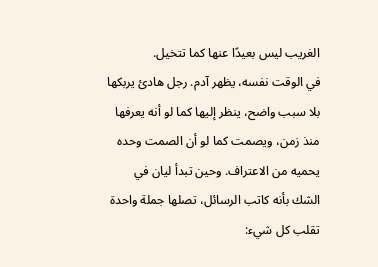الغريب ليس بعيدًا عنها كما تتخيل.
في الوقت نفسه، يظهر آدم. رجل هادئ يربكها بلا سبب واضح، ينظر إليها كما لو أنه يعرفها منذ زمن، ويصمت كما لو أن الصمت وحده يحميه من الاعتراف. وحين تبدأ ليان في الشك بأنه كاتب الرسائل، تصلها جملة واحدة تقلب كل شيء: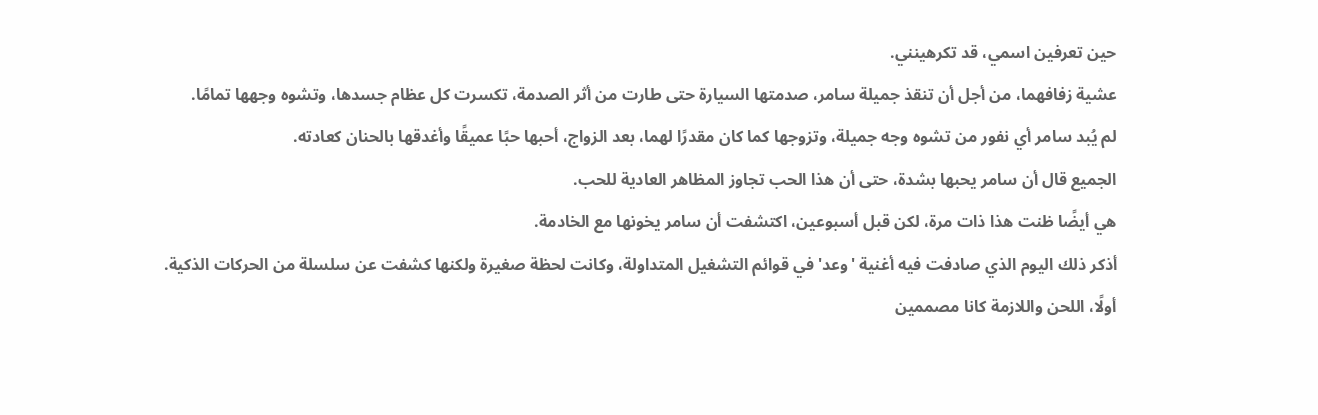حين تعرفين اسمي، قد تكرهينني.
عشية زفافهما، من أجل أن تنقذ جميلة سامر، صدمتها السيارة حتى طارت من أثر الصدمة، تكسرت كل عظام جسدها، وتشوه وجهها تمامًا.
لم يُبد سامر أي نفور من تشوه وجه جميلة، وتزوجها كما كان مقدرًا لهما، بعد الزواج، أحبها حبًا عميقًا وأغدقها بالحنان كعادته.
الجميع قال أن سامر يحبها بشدة، حتى أن هذا الحب تجاوز المظاهر العادية للحب.
هي أيضًا ظنت هذا ذات مرة، لكن قبل أسبوعين، اكتشفت أن سامر يخونها مع الخادمة.
أذكر ذلك اليوم الذي صادفت فيه أغنية 'وعد' في قوائم التشغيل المتداولة، وكانت لحظة صغيرة ولكنها كشفت عن سلسلة من الحركات الذكية.
أولًا، اللحن واللازمة كانا مصممين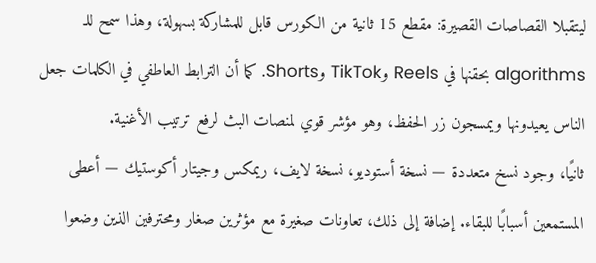ليتقبلا القصاصات القصيرة: مقطع 15 ثانية من الكورس قابل للمشاركة بسهولة، وهذا سمح للـ algorithms بحقنها في Reels وTikTok وShorts. كما أن الترابط العاطفي في الكلمات جعل الناس يعيدونها ويمسجون زر الحفظ، وهو مؤشر قوي لمنصات البث لرفع ترتيب الأغنية.
ثانيًا، وجود نسخ متعددة — نسخة أستوديو، نسخة لايف، ريمكس وجيتار أكوستيك — أعطى المستمعين أسبابًا للبقاء. إضافة إلى ذلك، تعاونات صغيرة مع مؤثرين صغار ومحترفين الذين وضعوا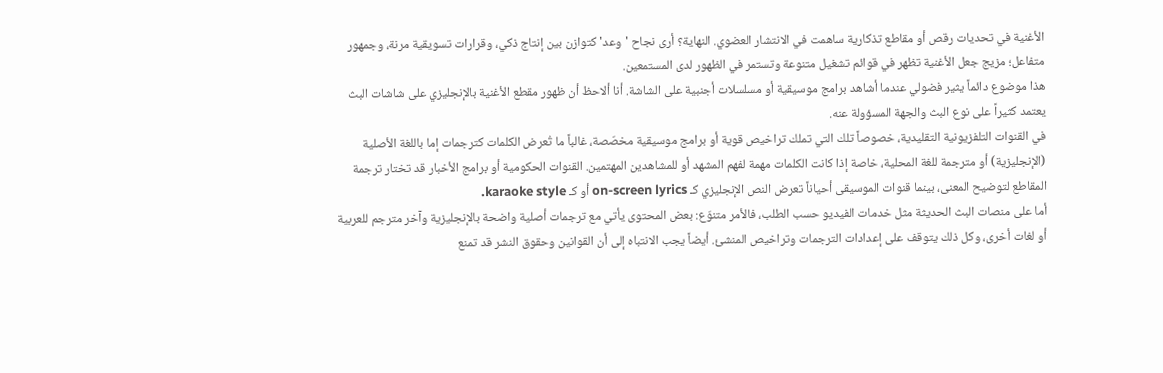الأغنية في تحديات رقص أو مقاطع تذكارية ساهمت في الانتشار العضوي. النهاية؟ أرى نجاح 'وعد' كتوازن بين إنتاج ذكي، وقرارات تسويقية مرنة، وجمهور متفاعل؛ مزيج جعل الأغنية تظهر في قوائم تشغيل متنوعة وتستمر في الظهور لدى المستمعين.
هذا موضوع دائماً يثير فضولي عندما أشاهد برامج موسيقية أو مسلسلات أجنبية على الشاشة. أنا ألاحظ أن ظهور مقطع الأغنية بالإنجليزي على شاشات البث يعتمد كثيراً على نوع البث والجهة المسؤولة عنه.
في القنوات التلفزيونية التقليدية، خصوصاً تلك التي تملك تراخيص قوية أو برامج موسيقية مخصّصة، غالباً ما تُعرض الكلمات كترجمات إما باللغة الأصلية (الإنجليزية) أو مترجمة للغة المحلية، خاصة إذا كانت الكلمات مهمة لفهم المشهد أو للمشاهدين المهتمين. القنوات الحكومية أو برامج الأخبار قد تختار ترجمة المقاطع لتوضيح المعنى، بينما قنوات الموسيقى أحياناً تعرض النص الإنجليزي كـ on-screen lyrics أو كـ karaoke style.
أما على منصات البث الحديثة مثل خدمات الفيديو حسب الطلب، فالأمر متنوّع: بعض المحتوى يأتي مع ترجمات أصلية واضحة بالإنجليزية وآخر مترجم للعربية أو لغات أخرى، وكل ذلك يتوقف على إعدادات الترجمات وتراخيص المنشئ. أيضاً يجب الانتباه إلى أن القوانين وحقوق النشر قد تمنع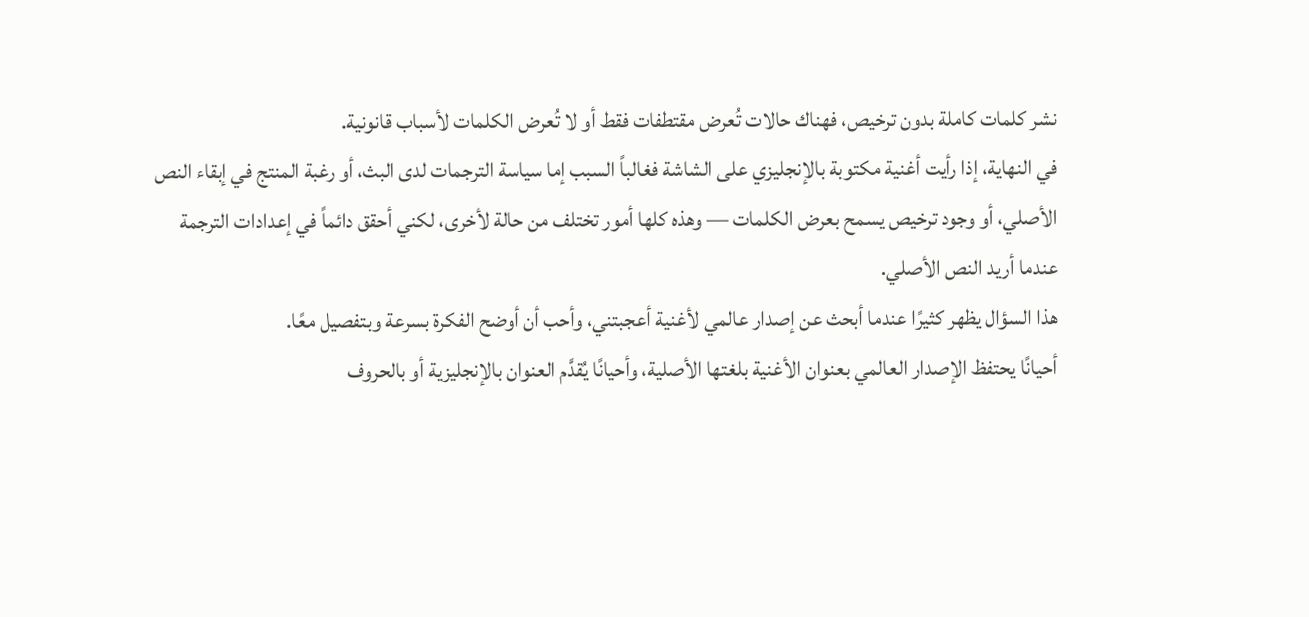نشر كلمات كاملة بدون ترخيص، فهناك حالات تُعرض مقتطفات فقط أو لا تُعرض الكلمات لأسباب قانونية.
في النهاية، إذا رأيت أغنية مكتوبة بالإنجليزي على الشاشة فغالباً السبب إما سياسة الترجمات لدى البث، أو رغبة المنتج في إبقاء النص الأصلي، أو وجود ترخيص يسمح بعرض الكلمات — وهذه كلها أمور تختلف من حالة لأخرى، لكني أحقق دائماً في إعدادات الترجمة عندما أريد النص الأصلي.
هذا السؤال يظهر كثيرًا عندما أبحث عن إصدار عالمي لأغنية أعجبتني، وأحب أن أوضح الفكرة بسرعة وبتفصيل معًا.
أحيانًا يحتفظ الإصدار العالمي بعنوان الأغنية بلغتها الأصلية، وأحيانًا يُقدَّم العنوان بالإنجليزية أو بالحروف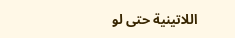اللاتينية حتى لو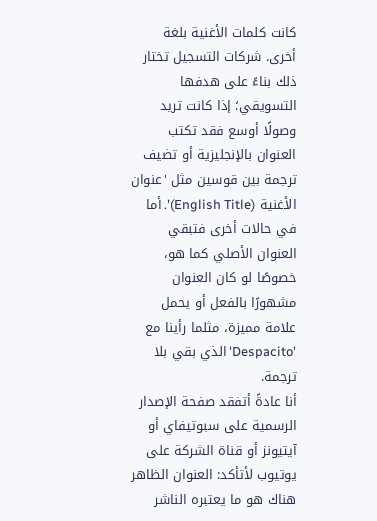كانت كلمات الأغنية بلغة أخرى. شركات التسجيل تختار ذلك بناءً على هدفها التسويقي؛ إذا كانت تريد وصولًا أوسع فقد تكتب العنوان بالإنجليزية أو تضيف ترجمة بين قوسين مثل 'عنوان الأغنية (English Title)'. أما في حالات أخرى فتبقي العنوان الأصلي كما هو، خصوصًا لو كان العنوان مشهورًا بالفعل أو يحمل علامة مميزة، مثلما رأينا مع 'Despacito' الذي بقي بلا ترجمة.
أنا عادةً أتفقد صفحة الإصدار الرسمية على سبوتيفاي أو آيتيونز أو قناة الشركة على يوتيوب لأتأكد: العنوان الظاهر هناك هو ما يعتبره الناشر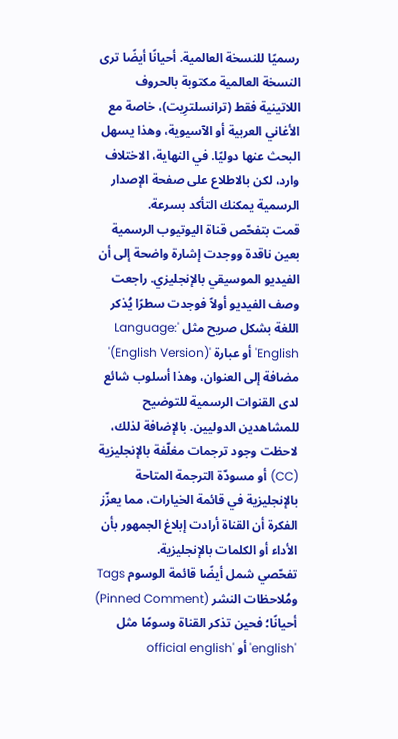رسميًا للنسخة العالمية. أحيانًا أيضًا ترى النسخة العالمية مكتوبة بالحروف اللاتينية فقط (ترانسلترِيت)، خاصة مع الأغاني العربية أو الآسيوية، وهذا يسهل البحث عنها دوليًا. في النهاية، الاختلاف وارد، لكن بالاطلاع على صفحة الإصدار الرسمية يمكنك التأكد بسرعة.
قمت بتفحّص قناة اليوتيوب الرسمية بعين ناقدة ووجدت إشارة واضحة إلى أن الفيديو الموسيقي بالإنجليزي. راجعت وصف الفيديو أولاً فوجدت سطرًا يُذكر اللغة بشكل صريح مثل 'Language: English' أو عبارة '(English Version)' مضافة إلى العنوان، وهذا أسلوب شائع لدى القنوات الرسمية للتوضيح للمشاهدين الدوليين. بالإضافة لذلك، لاحظت وجود ترجمات مغلّفة بالإنجليزية (CC) أو مسودّة الترجمة المتاحة بالإنجليزية في قائمة الخيارات، مما يعزّز الفكرة أن القناة أرادت إبلاغ الجمهور بأن الأداء أو الكلمات بالإنجليزية.
تفحّصي شمل أيضًا قائمة الوسوم Tags ومُلاحظات النشر (Pinned Comment) أحيانًا؛ فحين تذكر القناة وسومًا مثل 'english' أو 'official english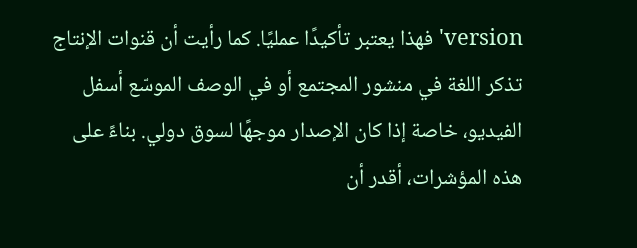version' فهذا يعتبر تأكيدًا عمليًا. كما رأيت أن قنوات الإنتاج تذكر اللغة في منشور المجتمع أو في الوصف الموسّع أسفل الفيديو، خاصة إذا كان الإصدار موجهًا لسوق دولي. بناءً على هذه المؤشرات، أقدر أن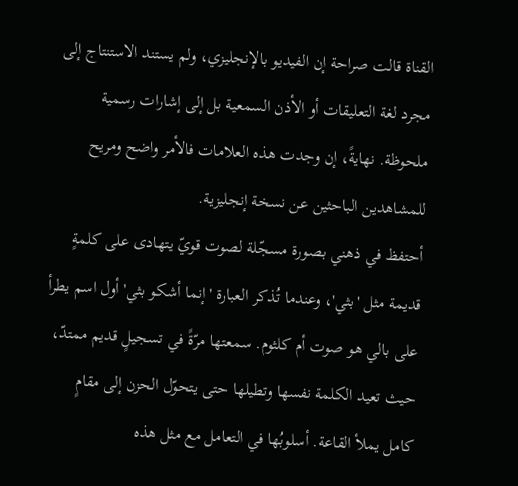القناة قالت صراحة إن الفيديو بالإنجليزي، ولم يستند الاستنتاج إلى مجرد لغة التعليقات أو الأذن السمعية بل إلى إشارات رسمية ملحوظة. نهايةً، إن وجدت هذه العلامات فالأمر واضح ومريح للمشاهدين الباحثين عن نسخة إنجليزية.
أحتفظ في ذهني بصورة مسجّلة لصوت قويّ يتهادى على كلمةٍ قديمة مثل 'بثي'، وعندما تُذكر العبارة 'إنما أشكو بثي' أول اسم يطرأ على بالي هو صوت أم كلثوم. سمعتها مرّةً في تسجيلٍ قديم ممتدّ، حيث تعيد الكلمة نفسها وتطيلها حتى يتحوّل الحزن إلى مقامٍ كامل يملأ القاعة. أسلوبُها في التعامل مع مثل هذه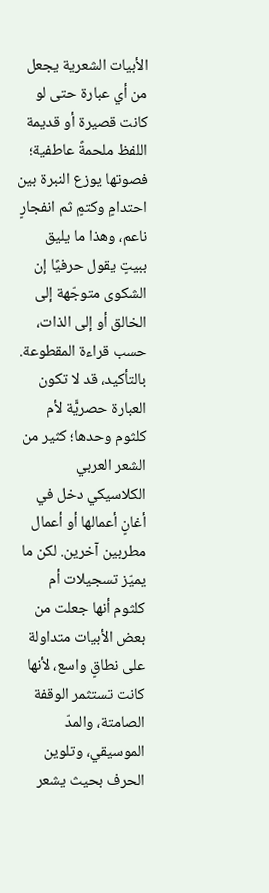الأبيات الشعرية يجعل من أي عبارة حتى لو كانت قصيرة أو قديمة اللفظ ملحمةً عاطفية؛ فصوتها يوزع النبرة بين احتدامٍ وكتمٍ ثم انفجارٍ ناعم، وهذا ما يليق ببيتٍ يقول حرفيًا إن الشكوى متوجّهة إلى الخالق أو إلى الذات، حسب قراءة المقطوعة.
بالتأكيد، قد لا تكون العبارة حصريًّة لأم كلثوم وحدها؛ كثير من الشعر العربي الكلاسيكي دخل في أغانٍ أعمالها أو أعمال مطربين آخرين. لكن ما يميّز تسجيلات أم كلثوم أنها جعلت من بعض الأبيات متداولة على نطاقٍ واسع، لأنها كانت تستثمر الوقفة الصامتة، والمدّ الموسيقي، وتلوين الحرف بحيث يشعر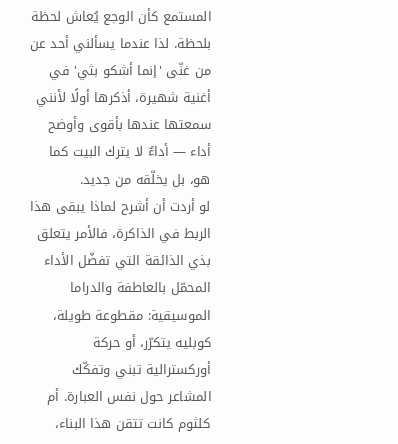المستمع كأن الوجع يُعاش لحظة بلحظة. لذا عندما يسألني أحد عن من غنّى 'إنما أشكو بثي' في أغنية شهيرة، أذكرها أولًا لأنني سمعتها عندها بأقوى وأوضح أداء — أداءٌ لا يترك البيت كما هو، بل يخلّقه من جديد.
لو أردت أن أشرح لماذا يبقى هذا الربط في الذاكرة، فالأمر يتعلق بذي الذائقة التي تفضّل الأداء المحمّل بالعاطفة والدراما الموسيقية: مقطوعة طويلة، كوبليه يتكرّر، أو حركة أوركسترالية تبني وتفكّك المشاعر حول نفس العبارة. أم كلثوم كانت تتقن هذا البناء،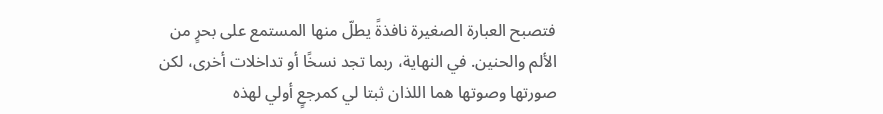فتصبح العبارة الصغيرة نافذةً يطلّ منها المستمع على بحرٍ من الألم والحنين. في النهاية، ربما تجد نسخًا أو تداخلات أخرى، لكن صورتها وصوتها هما اللذان ثبتا لي كمرجعٍ أولي لهذه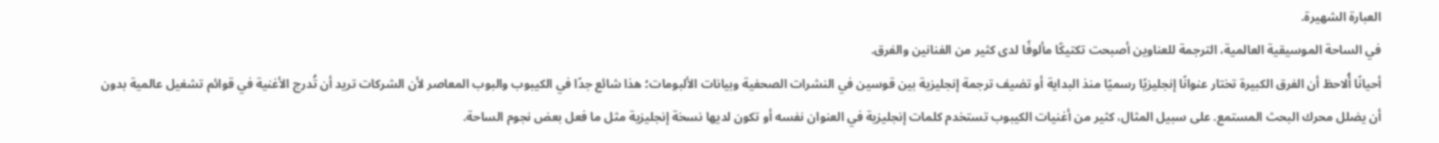العبارة الشهيرة.
في الساحة الموسيقية العالمية، الترجمة للعناوين أصبحت تكتيكًا مألوفًا لدى كثير من الفنانين والفرق.
أحيانًا أُلاحظ أن الفرق الكبيرة تختار عنوانًا إنجليزيًا رسميًا منذ البداية أو تضيف ترجمة إنجليزية بين قوسين في النشرات الصحفية وبيانات الألبومات؛ هذا شائع جدًا في الكيبوب والبوب المعاصر لأن الشركات تريد أن تُدرج الأغنية في قوائم تشغيل عالمية بدون أن يضلل محرك البحث المستمع. على سبيل المثال، كثير من أغنيات الكيبوب تستخدم كلمات إنجليزية في العنوان نفسه أو تكون لديها نسخة إنجليزية مثل ما فعل بعض نجوم الساحة.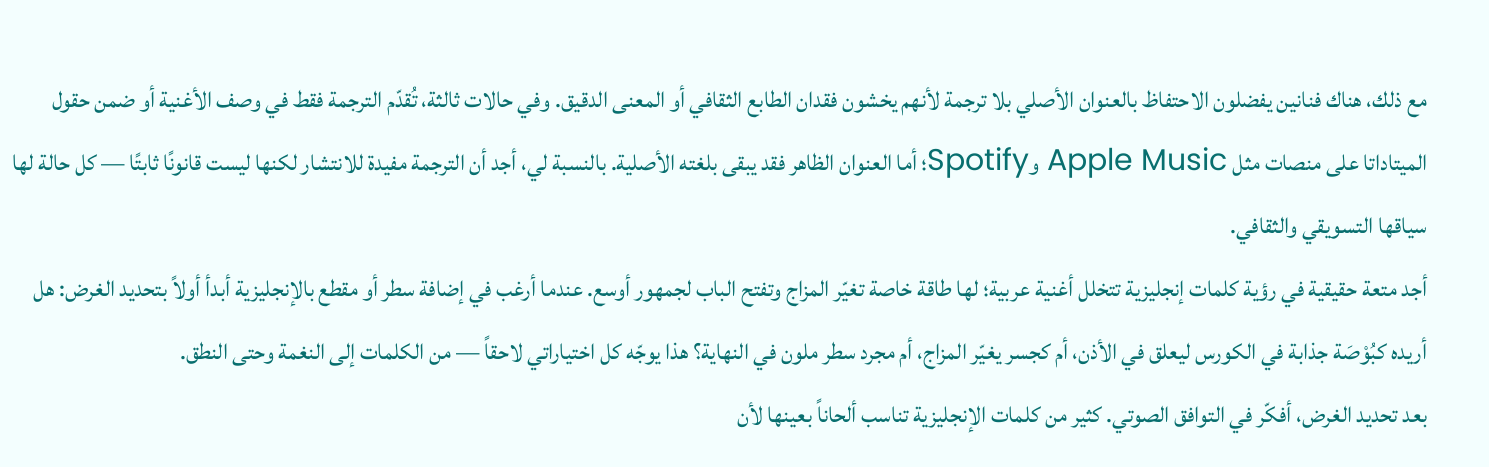مع ذلك، هناك فنانين يفضلون الاحتفاظ بالعنوان الأصلي بلا ترجمة لأنهم يخشون فقدان الطابع الثقافي أو المعنى الدقيق. وفي حالات ثالثة، تُقدّم الترجمة فقط في وصف الأغنية أو ضمن حقول الميتاداتا على منصات مثل Apple Music وSpotify؛ أما العنوان الظاهر فقد يبقى بلغته الأصلية. بالنسبة لي، أجد أن الترجمة مفيدة للانتشار لكنها ليست قانونًا ثابتًا — كل حالة لها سياقها التسويقي والثقافي.
أجد متعة حقيقية في رؤية كلمات إنجليزية تتخلل أغنية عربية؛ لها طاقة خاصة تغيّر المزاج وتفتح الباب لجمهور أوسع. عندما أرغب في إضافة سطر أو مقطع بالإنجليزية أبدأ أولاً بتحديد الغرض: هل أريده كبُوْصَة جذابة في الكورس ليعلق في الأذن، أم كجسر يغيّر المزاج، أم مجرد سطر ملون في النهاية؟ هذا يوجّه كل اختياراتي لاحقاً — من الكلمات إلى النغمة وحتى النطق.
بعد تحديد الغرض، أفكّر في التوافق الصوتي. كثير من كلمات الإنجليزية تناسب ألحاناً بعينها لأن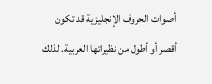أصوات الحروف الإنجليزية قد تكون أقصر أو أطول من نظيراتها العربية. لذلك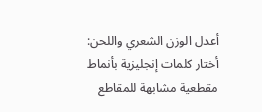أعدل الوزن الشعري واللحن: أختار كلمات إنجليزية بأنماط مقطعية مشابهة للمقاطع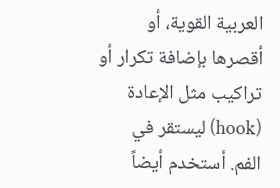العربية القوية، أو أقصرها بإضافة تكرار أو تراكيب مثل الإعادة (hook) ليستقر في الفم. أستخدم أيضاً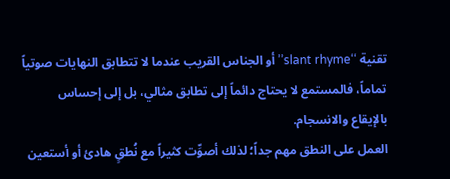تقنية ‘‘slant rhyme’’ أو الجناس القريب عندما لا تتطابق النهايات صوتياً تماماً، فالمستمع لا يحتاج دائماً إلى تطابق مثالي، بل إلى إحساس بالإيقاع والانسجام.
العمل على النطق مهم جداً؛ لذلك أصوِّت كثيراً مع نُطقٍ هادئ أو أستعين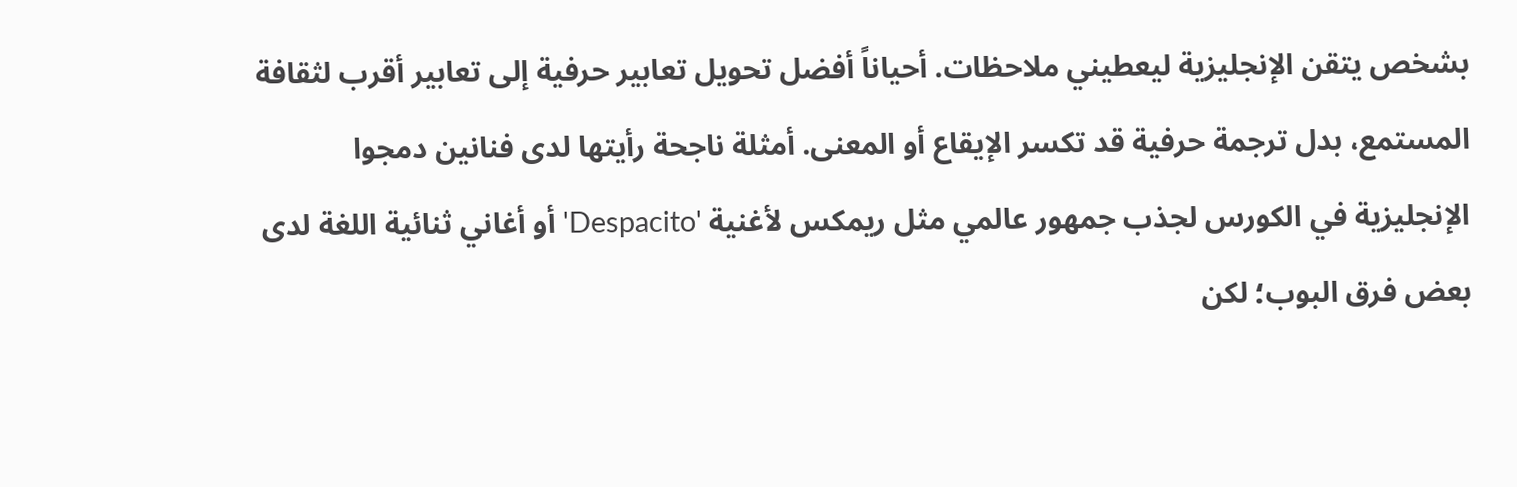بشخص يتقن الإنجليزية ليعطيني ملاحظات. أحياناً أفضل تحويل تعابير حرفية إلى تعابير أقرب لثقافة المستمع، بدل ترجمة حرفية قد تكسر الإيقاع أو المعنى. أمثلة ناجحة رأيتها لدى فنانين دمجوا الإنجليزية في الكورس لجذب جمهور عالمي مثل ريمكس لأغنية 'Despacito' أو أغاني ثنائية اللغة لدى بعض فرق البوب؛ لكن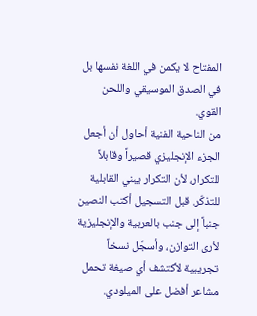المفتاح لا يكمن في اللغة نفسها بل في الصدق الموسيقي واللحن القوي.
من الناحية الفنية أحاول أن أجعل الجزء الإنجليزي قصيراً وقابلاً للتكرار، لأن التكرار يبني القابلية للتذكّر. قبل التسجيل أكتب النصين جنباً إلى جنب بالعربية والإنجليزية لأرى التوازن، وأسجّل نسخاً تجريبية لأكتشف أي صيغة تحمل مشاعر أفضل على الميلودي.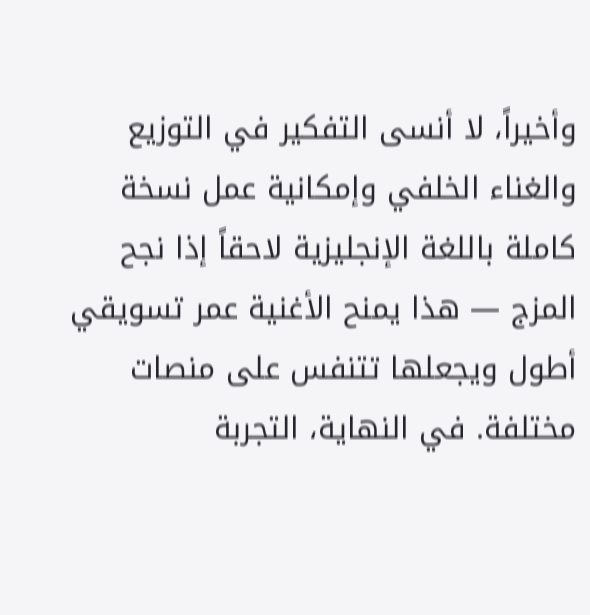وأخيراً، لا أنسى التفكير في التوزيع والغناء الخلفي وإمكانية عمل نسخة كاملة باللغة الإنجليزية لاحقاً إذا نجح المزج — هذا يمنح الأغنية عمر تسويقي أطول ويجعلها تتنفس على منصات مختلفة. في النهاية، التجربة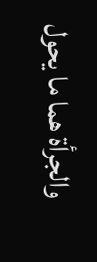والجرأة هما ما يحول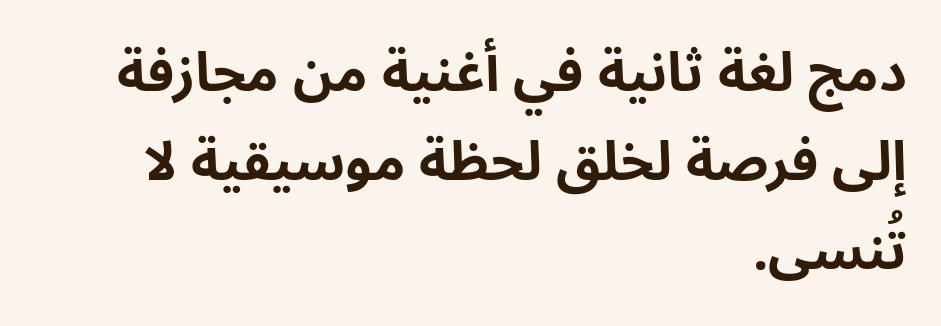دمج لغة ثانية في أغنية من مجازفة إلى فرصة لخلق لحظة موسيقية لا تُنسى.